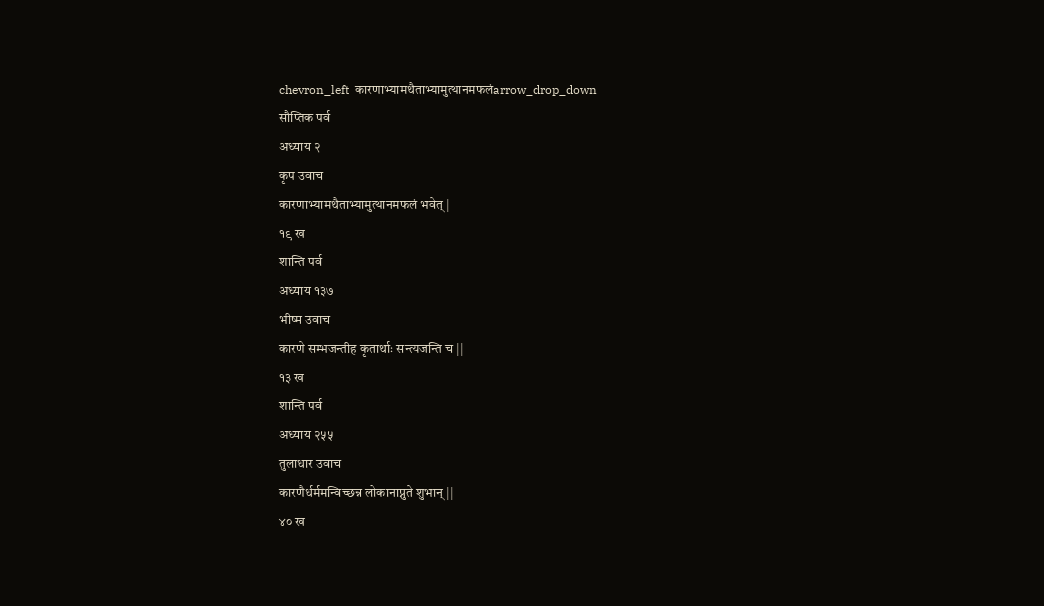chevron_left  कारणाभ्यामथैताभ्यामुत्थानमफलंarrow_drop_down
सौप्तिक पर्व
अध्याय २
कृप उवाच
कारणाभ्यामथैताभ्यामुत्थानमफलं भवेत् |
१९ ख
शान्ति पर्व
अध्याय १३७
भीष्म उवाच
कारणे सम्भजन्तीह कृतार्थाः सन्त्यजन्ति च ||
१३ ख
शान्ति पर्व
अध्याय २५५
तुलाधार उवाच
कारणैर्धर्ममन्विच्छन्न लोकानाप्नुते शुभान् ||
४० ख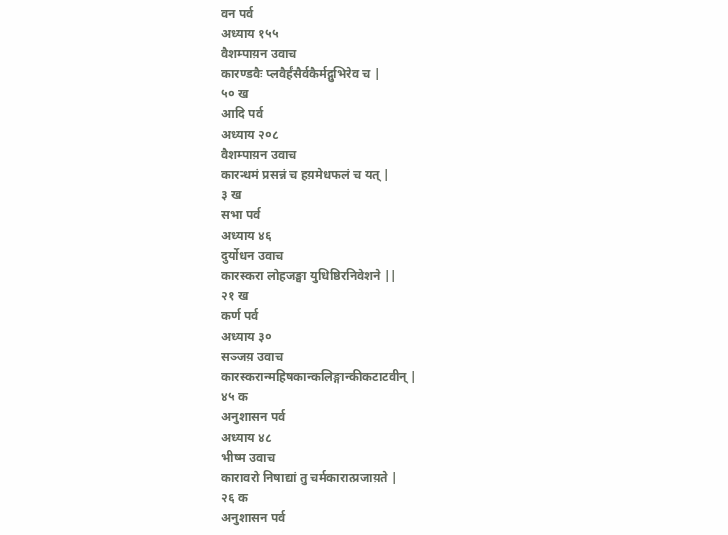वन पर्व
अध्याय १५५
वैशम्पाय़न उवाच
कारण्डवैः प्लवैर्हंसैर्वकैर्मद्गुभिरेव च |
५० ख
आदि पर्व
अध्याय २०८
वैशम्पाय़न उवाच
कारन्धमं प्रसन्नं च हय़मेधफलं च यत् |
३ ख
सभा पर्व
अध्याय ४६
दुर्योधन उवाच
कारस्करा लोहजङ्घा युधिष्ठिरनिवेशने ||
२१ ख
कर्ण पर्व
अध्याय ३०
सञ्जय़ उवाच
कारस्करान्महिषकान्कलिङ्गान्कीकटाटवीन् |
४५ क
अनुशासन पर्व
अध्याय ४८
भीष्म उवाच
कारावरो निषाद्यां तु चर्मकारात्प्रजाय़ते |
२६ क
अनुशासन पर्व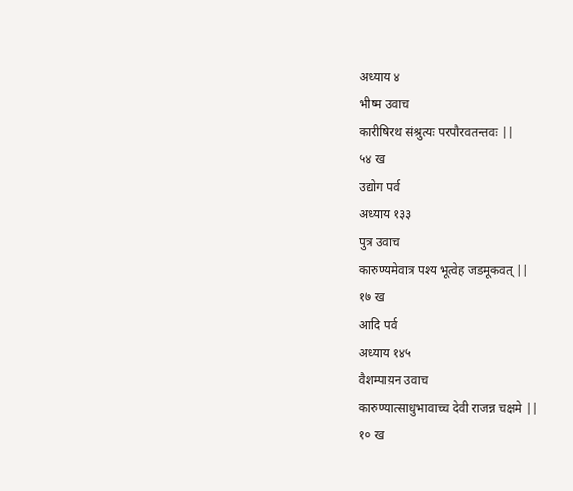अध्याय ४
भीष्म उवाच
कारीषिरथ संश्रुत्यः परपौरवतन्तवः ||
५४ ख
उद्योग पर्व
अध्याय १३३
पुत्र उवाच
कारुण्यमेवात्र पश्य भूत्वेह जडमूकवत् ||
१७ ख
आदि पर्व
अध्याय १४५
वैशम्पाय़न उवाच
कारुण्यात्साधुभावाच्च देवी राजन्न चक्षमे ||
१० ख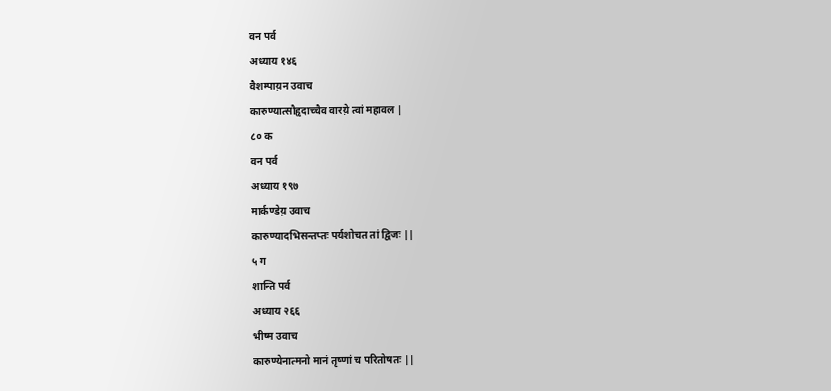वन पर्व
अध्याय १४६
वैशम्पाय़न उवाच
कारुण्यात्सौहृदाच्चैव वारय़े त्वां महावल |
८० क
वन पर्व
अध्याय १९७
मार्कण्डेय़ उवाच
कारुण्यादभिसन्तप्तः पर्यशोचत तां द्विजः ||
५ ग
शान्ति पर्व
अध्याय २६६
भीष्म उवाच
कारुण्येनात्मनो मानं तृष्णां च परितोषतः ||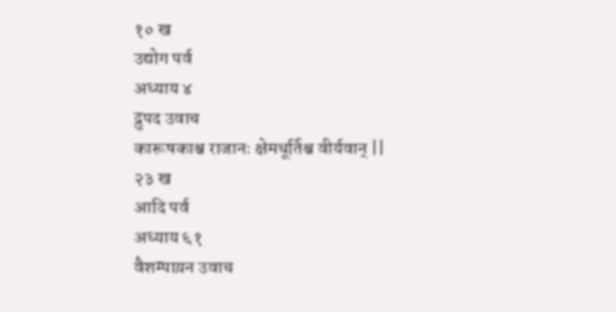१० ख
उद्योग पर्व
अध्याय ४
द्रुपद उवाच
कारूषकाश्च राजानः क्षेमधूर्तिश्च वीर्यवान् ||
२३ ख
आदि पर्व
अध्याय ६१
वैशम्पाय़न उवाच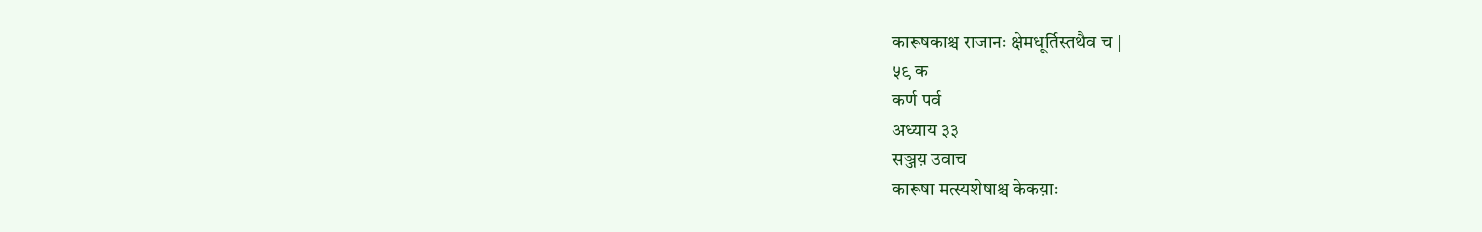कारूषकाश्च राजानः क्षेमधूर्तिस्तथैव च |
५९ क
कर्ण पर्व
अध्याय ३३
सञ्जय़ उवाच
कारूषा मत्स्यशेषाश्च केकय़ाः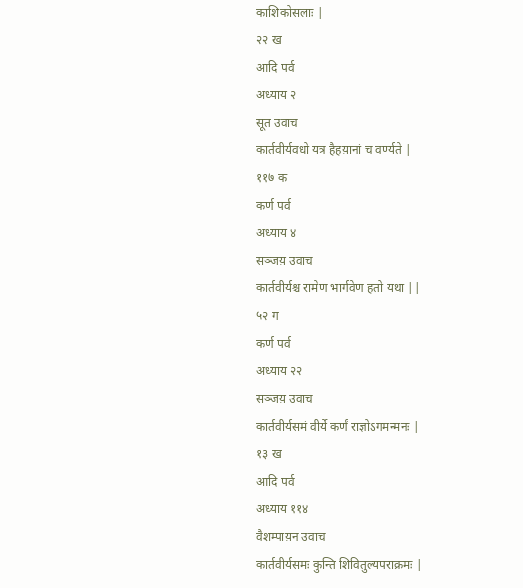काशिकोसलाः |
२२ ख
आदि पर्व
अध्याय २
सूत उवाच
कार्तवीर्यवधो यत्र हैहय़ानां च वर्ण्यते |
११७ क
कर्ण पर्व
अध्याय ४
सञ्जय़ उवाच
कार्तवीर्यश्च रामेण भार्गवेण हतो यथा ||
५२ ग
कर्ण पर्व
अध्याय २२
सञ्जय़ उवाच
कार्तवीर्यसमं वीर्ये कर्णं राज्ञोऽगमन्मनः |
१३ ख
आदि पर्व
अध्याय ११४
वैशम्पाय़न उवाच
कार्तवीर्यसमः कुन्ति शिवितुल्यपराक्रमः |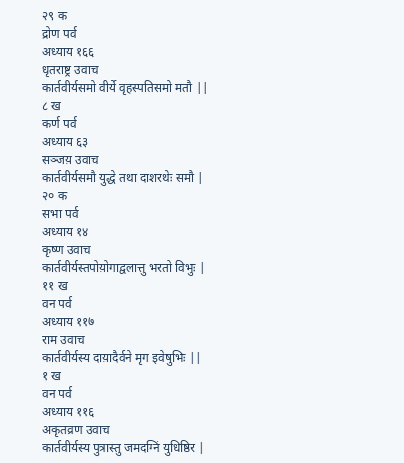२९ क
द्रोण पर्व
अध्याय १६६
धृतराष्ट्र उवाच
कार्तवीर्यसमो वीर्ये वृहस्पतिसमो मतौ ||
८ ख
कर्ण पर्व
अध्याय ६३
सञ्जय़ उवाच
कार्तवीर्यसमौ युद्धे तथा दाशरथेः समौ |
२० क
सभा पर्व
अध्याय १४
कृष्ण उवाच
कार्तवीर्यस्तपोय़ोगाद्वलात्तु भरतो विभुः |
११ ख
वन पर्व
अध्याय ११७
राम उवाच
कार्तवीर्यस्य दाय़ादैर्वने मृग इवेषुभिः ||
१ ख
वन पर्व
अध्याय ११६
अकृतव्रण उवाच
कार्तवीर्यस्य पुत्रास्तु जमदग्निं युधिष्ठिर |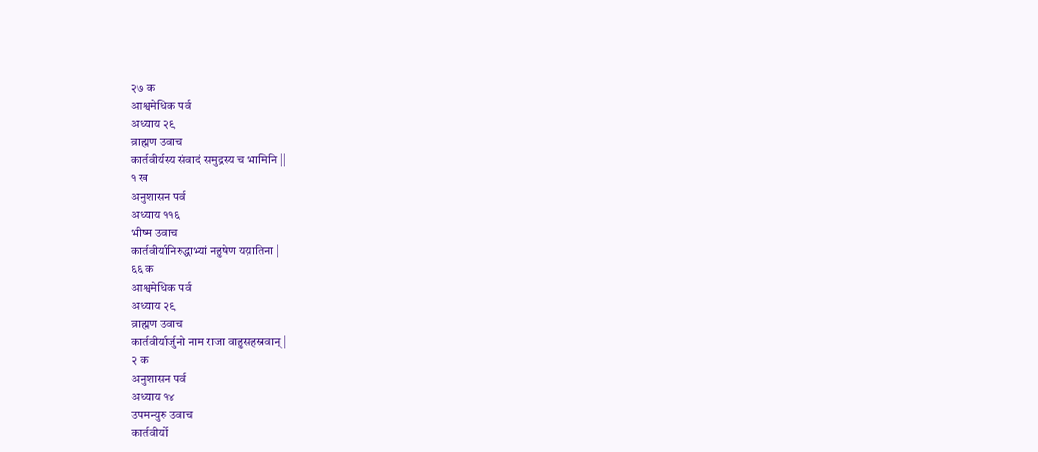२७ क
आश्वमेधिक पर्व
अध्याय २९
व्राह्मण उवाच
कार्तवीर्यस्य संवादं समुद्रस्य च भामिनि ||
१ ख
अनुशासन पर्व
अध्याय ११६
भीष्म उवाच
कार्तवीर्यानिरुद्धाभ्यां नहुषेण यय़ातिना |
६६ क
आश्वमेधिक पर्व
अध्याय २९
व्राह्मण उवाच
कार्तवीर्यार्जुनो नाम राजा वाहुसहस्रवान् |
२ क
अनुशासन पर्व
अध्याय १४
उपमन्युरु उवाच
कार्तवीर्यो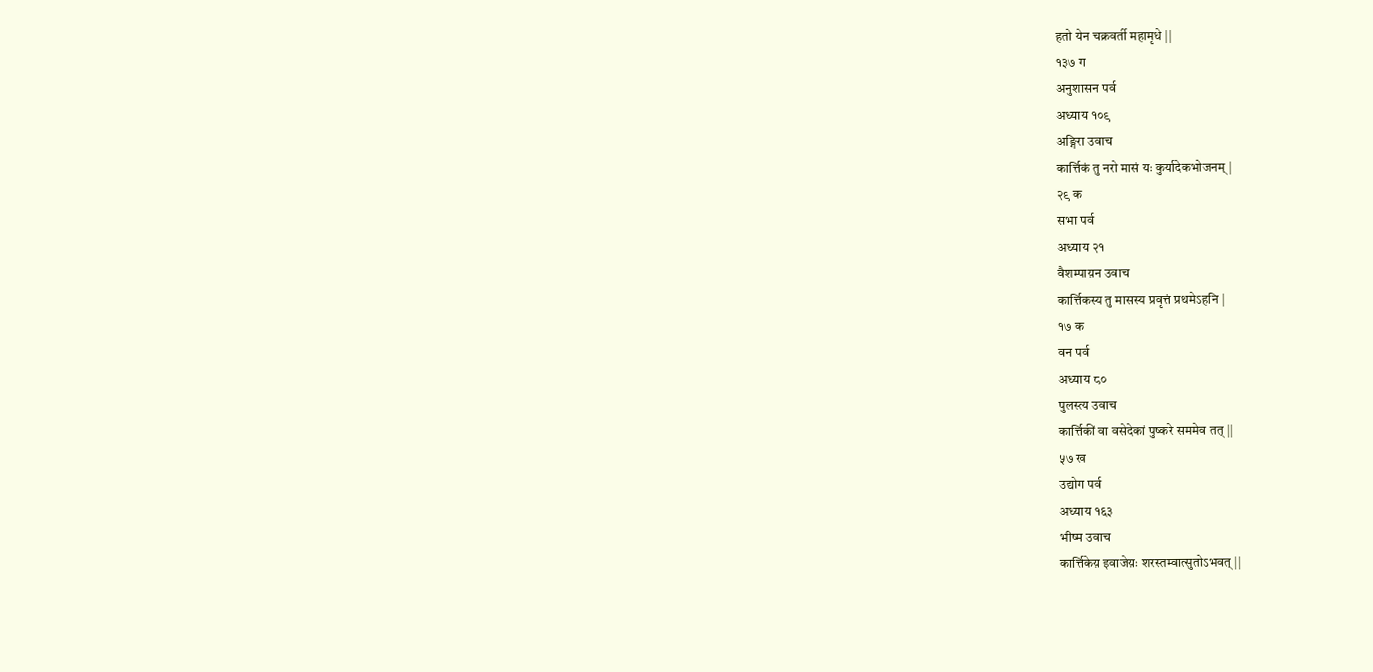हतो येन चक्रवर्ती महामृधे ||
१३७ ग
अनुशासन पर्व
अध्याय १०९
अङ्गिरा उवाच
कार्त्तिकं तु नरो मासं यः कुर्यादेकभोजनम् |
२९ क
सभा पर्व
अध्याय २१
वैशम्पाय़न उवाच
कार्त्तिकस्य तु मासस्य प्रवृत्तं प्रथमेऽहनि |
१७ क
वन पर्व
अध्याय ८०
पुलस्त्य उवाच
कार्त्तिकीं वा वसेदेकां पुष्करे सममेव तत् ||
५७ ख
उद्योग पर्व
अध्याय १६३
भीष्म उवाच
कार्त्तिकेय़ इवाजेय़ः शरस्तम्वात्सुतोऽभवत् ||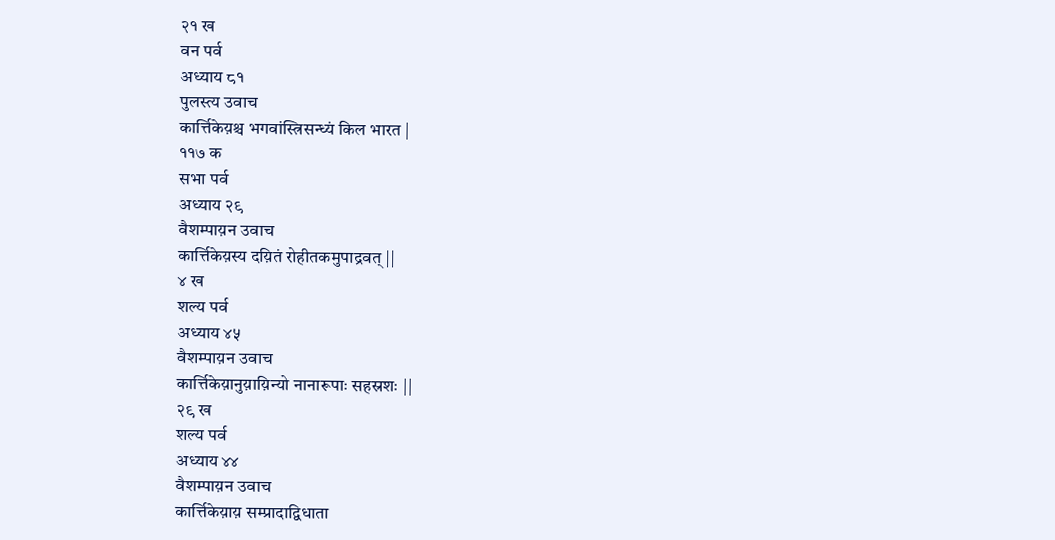२१ ख
वन पर्व
अध्याय ८१
पुलस्त्य उवाच
कार्त्तिकेय़श्च भगवांस्त्रिसन्ध्यं किल भारत |
११७ क
सभा पर्व
अध्याय २९
वैशम्पाय़न उवाच
कार्त्तिकेय़स्य दय़ितं रोहीतकमुपाद्रवत् ||
४ ख
शल्य पर्व
अध्याय ४५
वैशम्पाय़न उवाच
कार्त्तिकेय़ानुय़ाय़िन्यो नानारूपाः सहस्रशः ||
२९ ख
शल्य पर्व
अध्याय ४४
वैशम्पाय़न उवाच
कार्त्तिकेय़ाय़ सम्प्रादाद्विधाता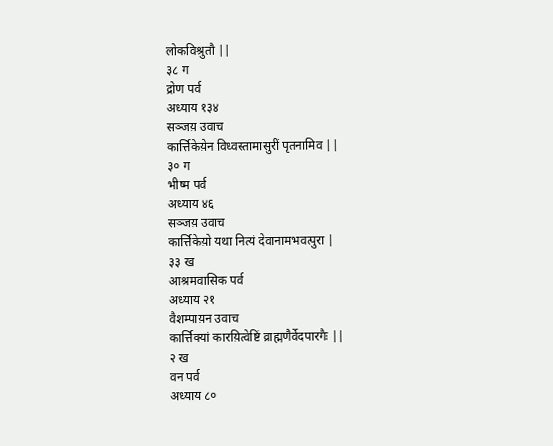लोकविश्रुतौ ||
३८ ग
द्रोण पर्व
अध्याय १३४
सञ्जय़ उवाच
कार्त्तिकेय़ेन विध्वस्तामासुरीं पृतनामिव ||
३० ग
भीष्म पर्व
अध्याय ४६
सञ्जय़ उवाच
कार्त्तिकेय़ो यथा नित्यं देवानामभवत्पुरा |
३३ ख
आश्रमवासिक पर्व
अध्याय २१
वैशम्पाय़न उवाच
कार्त्तिक्यां कारय़ित्वेष्टिं व्राह्मणैर्वेदपारगैः ||
२ ख
वन पर्व
अध्याय ८०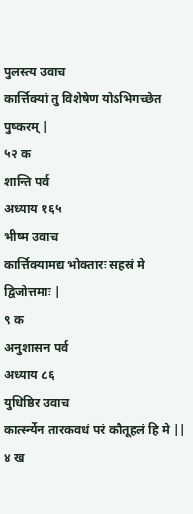पुलस्त्य उवाच
कार्त्तिक्यां तु विशेषेण योऽभिगच्छेत पुष्करम् |
५२ क
शान्ति पर्व
अध्याय १६५
भीष्म उवाच
कार्त्तिक्यामद्य भोक्तारः सहस्रं मे द्विजोत्तमाः |
९ क
अनुशासन पर्व
अध्याय ८६
युधिष्ठिर उवाच
कार्त्स्न्येन तारकवधं परं कौतूहलं हि मे ||
४ ख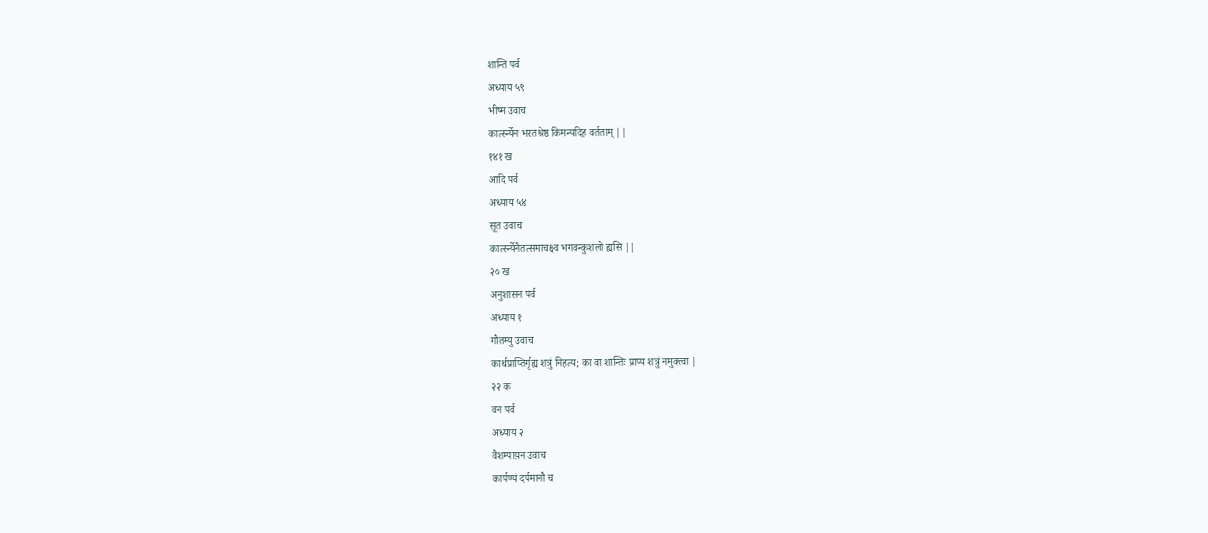शान्ति पर्व
अध्याय ५९
भीष्म उवाच
कार्त्स्न्येन भरतश्रेष्ठ किमन्यदिह वर्तताम् ||
१४१ ख
आदि पर्व
अध्याय ५४
सूत उवाच
कार्त्स्न्येनैतत्समाचक्ष्व भगवन्कुशलो ह्यसि ||
२० ख
अनुशासन पर्व
अध्याय १
गौतम्यु उवाच
कार्थप्राप्तिर्गृह्य शत्रुं निहत्य; का वा शान्तिः प्राप्य शत्रुं नमुक्त्वा |
२२ क
वन पर्व
अध्याय २
वैशम्पाय़न उवाच
कार्पण्यं दर्पमानौ च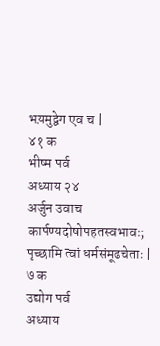भय़मुद्वेग एव च |
४१ क
भीष्म पर्व
अध्याय २४
अर्जुन उवाच
कार्पण्यदोषोपहतस्वभावः; पृच्छामि त्वां धर्मसंमूढचेताः |
७ क
उद्योग पर्व
अध्याय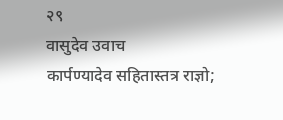२९
वासुदेव उवाच
कार्पण्यादेव सहितास्तत्र राज्ञो;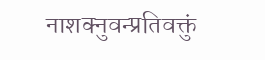नाशक्नुवन्प्रतिवक्तुं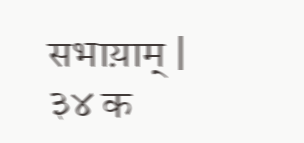सभाय़ाम् |
३४ क